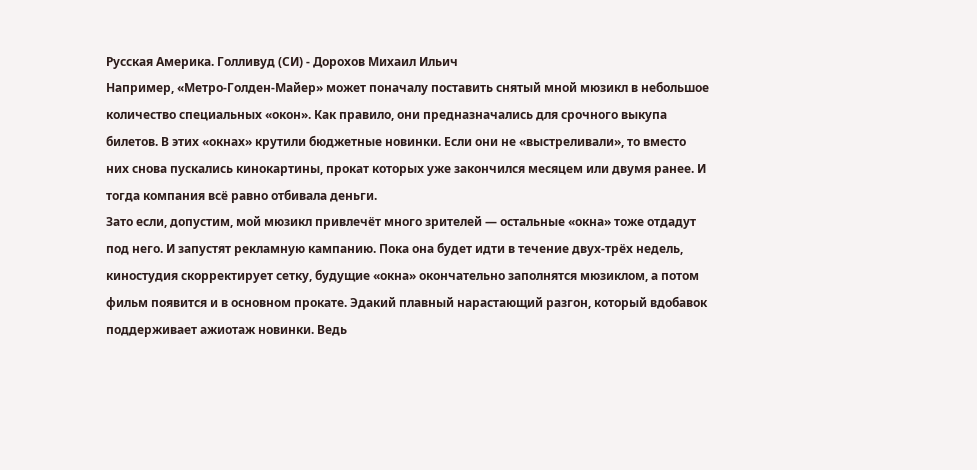Русская Америка. Голливуд (СИ) - Дорохов Михаил Ильич
Например, «Метро-Голден-Майер» может поначалу поставить снятый мной мюзикл в небольшое количество специальных «окон». Как правило, они предназначались для срочного выкупа билетов. В этих «окнах» крутили бюджетные новинки. Если они не «выстреливали», то вместо них снова пускались кинокартины, прокат которых уже закончился месяцем или двумя ранее. И тогда компания всё равно отбивала деньги.
Зато если, допустим, мой мюзикл привлечёт много зрителей — остальные «окна» тоже отдадут под него. И запустят рекламную кампанию. Пока она будет идти в течение двух-трёх недель, киностудия скорректирует сетку, будущие «окна» окончательно заполнятся мюзиклом, а потом фильм появится и в основном прокате. Эдакий плавный нарастающий разгон, который вдобавок поддерживает ажиотаж новинки. Ведь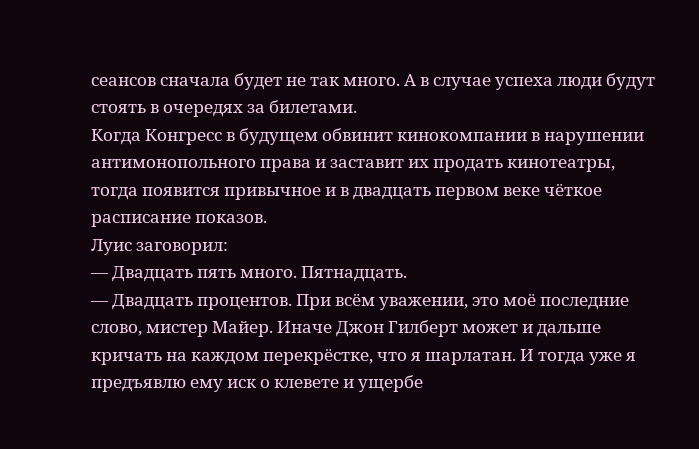сеансов сначала будет не так много. А в случае успеха люди будут стоять в очередях за билетами.
Когда Конгресс в будущем обвинит кинокомпании в нарушении антимонопольного права и заставит их продать кинотеатры, тогда появится привычное и в двадцать первом веке чёткое расписание показов.
Луис заговорил:
— Двадцать пять много. Пятнадцать.
— Двадцать процентов. При всём уважении, это моё последние слово, мистер Майер. Иначе Джон Гилберт может и дальше кричать на каждом перекрёстке, что я шарлатан. И тогда уже я предъявлю ему иск о клевете и ущербе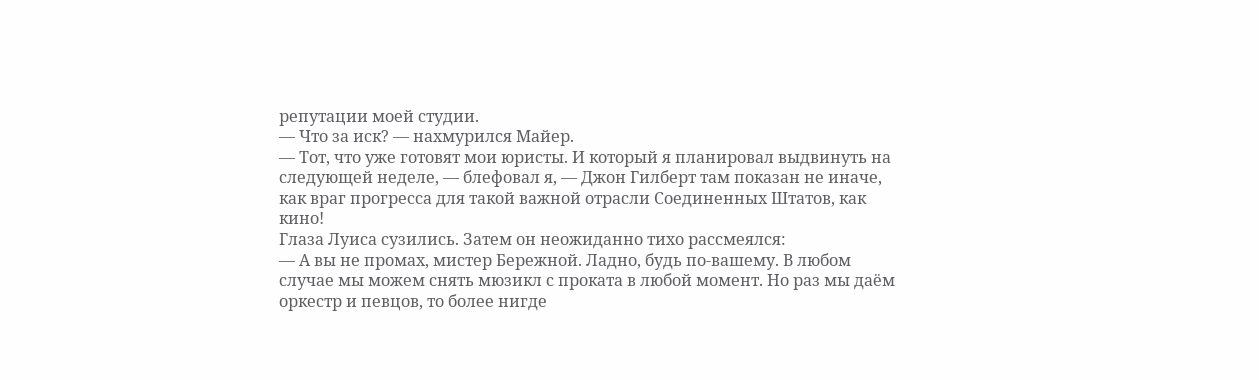репутации моей студии.
— Что за иск? — нахмурился Майер.
— Тот, что уже готовят мои юристы. И который я планировал выдвинуть на следующей неделе, — блефовал я, — Джон Гилберт там показан не иначе, как враг прогресса для такой важной отрасли Соединенных Штатов, как кино!
Глаза Луиса сузились. Затем он неожиданно тихо рассмеялся:
— А вы не промах, мистер Бережной. Ладно, будь по-вашему. В любом случае мы можем снять мюзикл с проката в любой момент. Но раз мы даём оркестр и певцов, то более нигде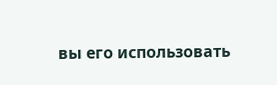вы его использовать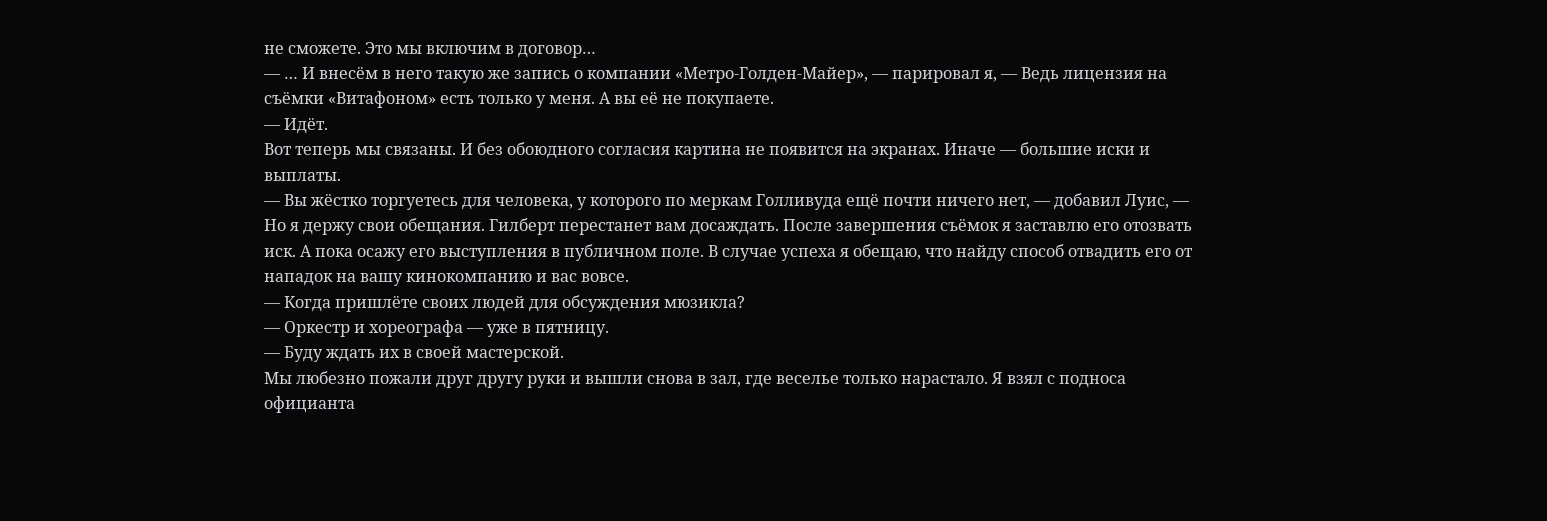не сможете. Это мы включим в договор…
— … И внесём в него такую же запись о компании «Метро-Голден-Майер», — парировал я, — Ведь лицензия на съёмки «Витафоном» есть только у меня. А вы её не покупаете.
— Идёт.
Вот теперь мы связаны. И без обоюдного согласия картина не появится на экранах. Иначе — большие иски и выплаты.
— Вы жёстко торгуетесь для человека, у которого по меркам Голливуда ещё почти ничего нет, — добавил Луис, — Но я держу свои обещания. Гилберт перестанет вам досаждать. После завершения съёмок я заставлю его отозвать иск. А пока осажу его выступления в публичном поле. В случае успеха я обещаю, что найду способ отвадить его от нападок на вашу кинокомпанию и вас вовсе.
— Когда пришлёте своих людей для обсуждения мюзикла?
— Оркестр и хореографа — уже в пятницу.
— Буду ждать их в своей мастерской.
Мы любезно пожали друг другу руки и вышли снова в зал, где веселье только нарастало. Я взял с подноса официанта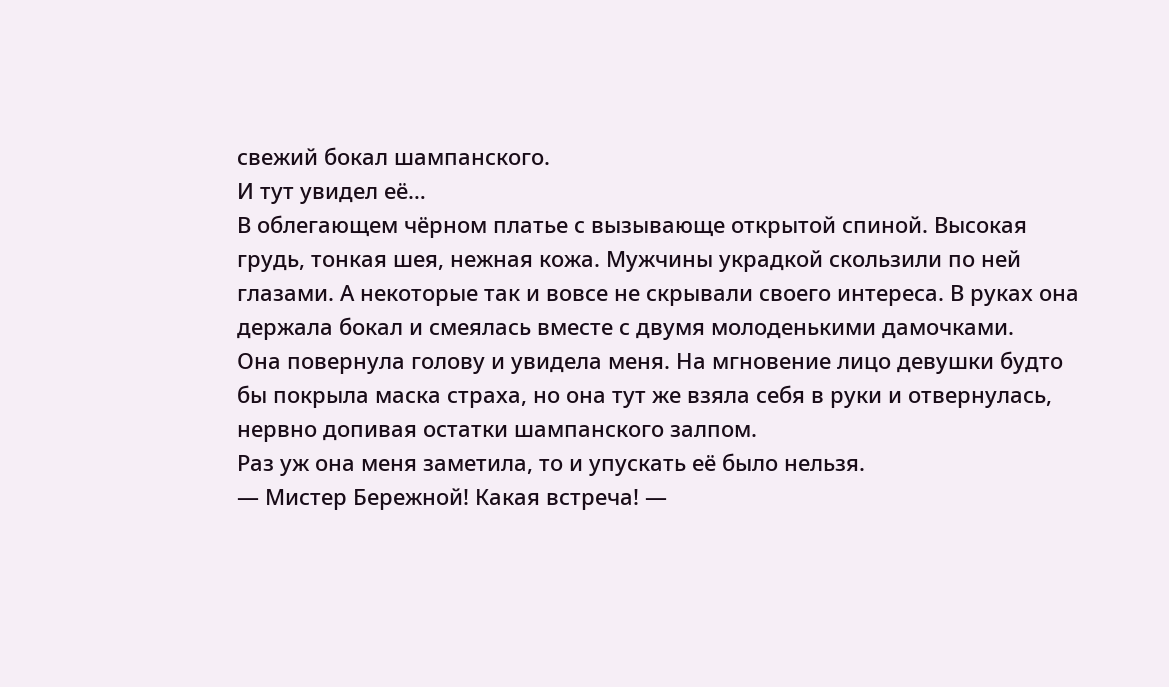свежий бокал шампанского.
И тут увидел её…
В облегающем чёрном платье с вызывающе открытой спиной. Высокая грудь, тонкая шея, нежная кожа. Мужчины украдкой скользили по ней глазами. А некоторые так и вовсе не скрывали своего интереса. В руках она держала бокал и смеялась вместе с двумя молоденькими дамочками.
Она повернула голову и увидела меня. На мгновение лицо девушки будто бы покрыла маска страха, но она тут же взяла себя в руки и отвернулась, нервно допивая остатки шампанского залпом.
Раз уж она меня заметила, то и упускать её было нельзя.
— Мистер Бережной! Какая встреча! —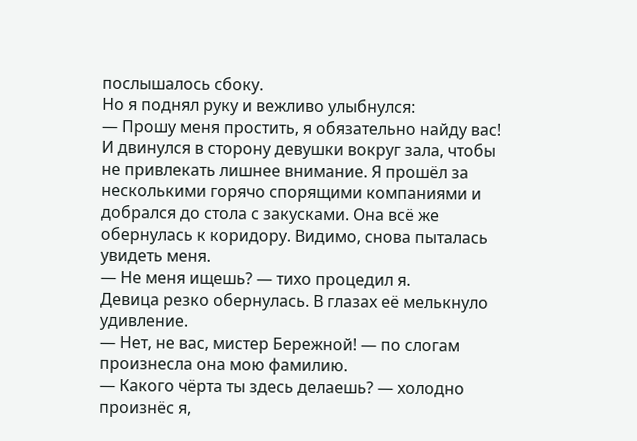послышалось сбоку.
Но я поднял руку и вежливо улыбнулся:
— Прошу меня простить, я обязательно найду вас!
И двинулся в сторону девушки вокруг зала, чтобы не привлекать лишнее внимание. Я прошёл за несколькими горячо спорящими компаниями и добрался до стола с закусками. Она всё же обернулась к коридору. Видимо, снова пыталась увидеть меня.
— Не меня ищешь? — тихо процедил я.
Девица резко обернулась. В глазах её мелькнуло удивление.
— Нет, не вас, мистер Бережной! — по слогам произнесла она мою фамилию.
— Какого чёрта ты здесь делаешь? — холодно произнёс я,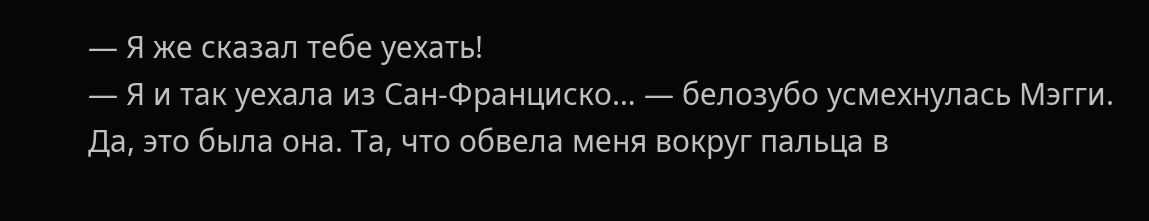— Я же сказал тебе уехать!
— Я и так уехала из Сан-Франциско… — белозубо усмехнулась Мэгги.
Да, это была она. Та, что обвела меня вокруг пальца в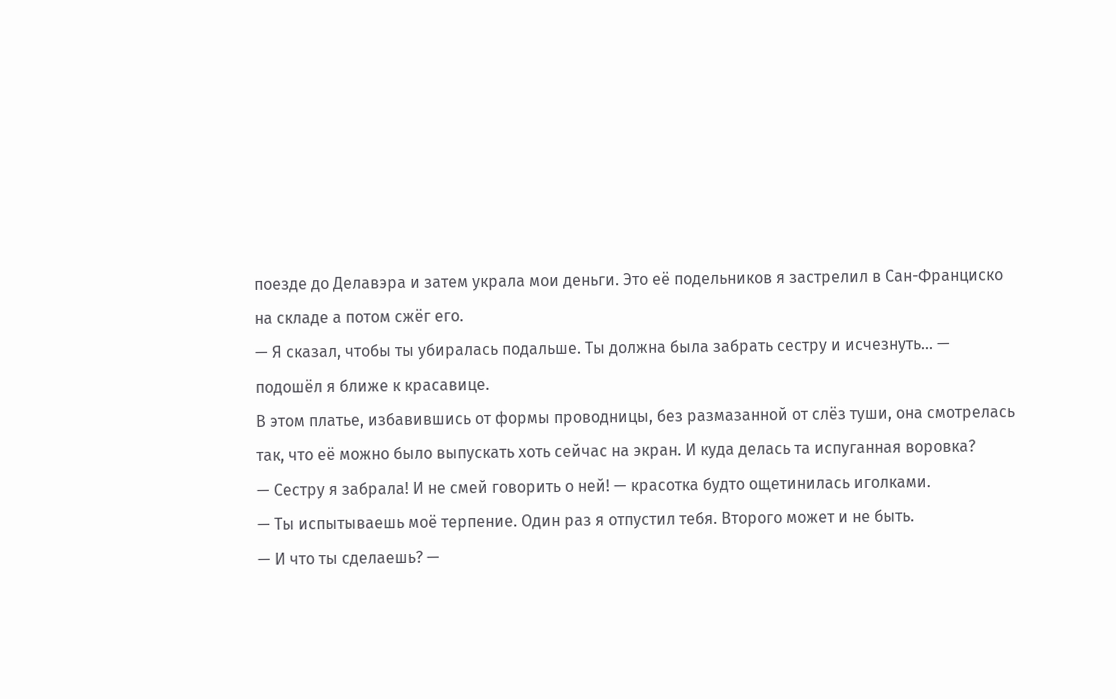поезде до Делавэра и затем украла мои деньги. Это её подельников я застрелил в Сан-Франциско на складе а потом сжёг его.
— Я сказал, чтобы ты убиралась подальше. Ты должна была забрать сестру и исчезнуть… — подошёл я ближе к красавице.
В этом платье, избавившись от формы проводницы, без размазанной от слёз туши, она смотрелась так, что её можно было выпускать хоть сейчас на экран. И куда делась та испуганная воровка?
— Сестру я забрала! И не смей говорить о ней! — красотка будто ощетинилась иголками.
— Ты испытываешь моё терпение. Один раз я отпустил тебя. Второго может и не быть.
— И что ты сделаешь? —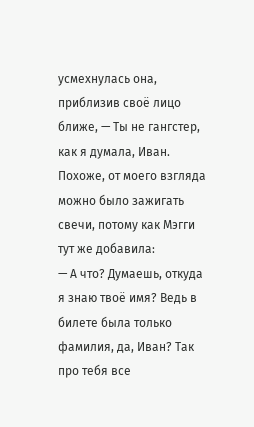усмехнулась она, приблизив своё лицо ближе, — Ты не гангстер, как я думала, Иван.
Похоже, от моего взгляда можно было зажигать свечи, потому как Мэгги тут же добавила:
— А что? Думаешь, откуда я знаю твоё имя? Ведь в билете была только фамилия, да, Иван? Так про тебя все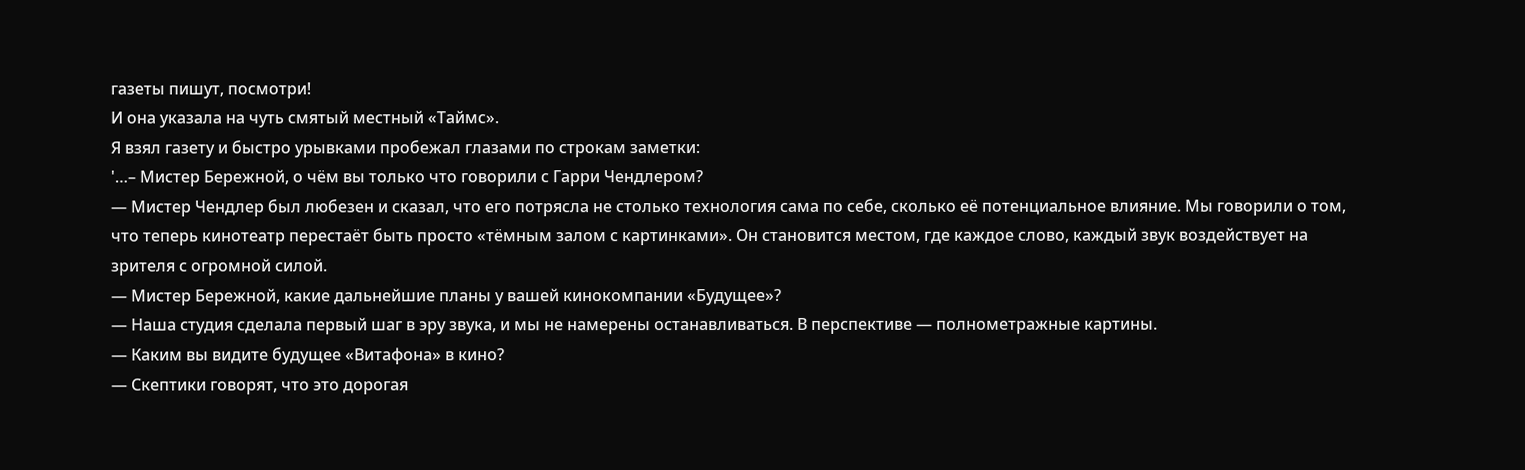газеты пишут, посмотри!
И она указала на чуть смятый местный «Таймс».
Я взял газету и быстро урывками пробежал глазами по строкам заметки:
'…– Мистер Бережной, о чём вы только что говорили с Гарри Чендлером?
— Мистер Чендлер был любезен и сказал, что его потрясла не столько технология сама по себе, сколько её потенциальное влияние. Мы говорили о том, что теперь кинотеатр перестаёт быть просто «тёмным залом с картинками». Он становится местом, где каждое слово, каждый звук воздействует на зрителя с огромной силой.
— Мистер Бережной, какие дальнейшие планы у вашей кинокомпании «Будущее»?
— Наша студия сделала первый шаг в эру звука, и мы не намерены останавливаться. В перспективе — полнометражные картины.
— Каким вы видите будущее «Витафона» в кино?
— Скептики говорят, что это дорогая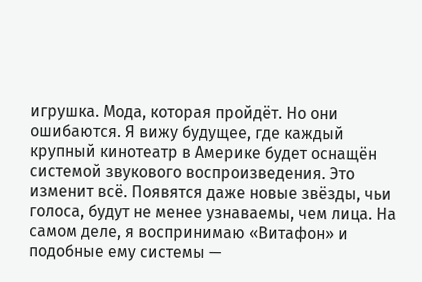игрушка. Мода, которая пройдёт. Но они ошибаются. Я вижу будущее, где каждый крупный кинотеатр в Америке будет оснащён системой звукового воспроизведения. Это изменит всё. Появятся даже новые звёзды, чьи голоса, будут не менее узнаваемы, чем лица. На самом деле, я воспринимаю «Витафон» и подобные ему системы —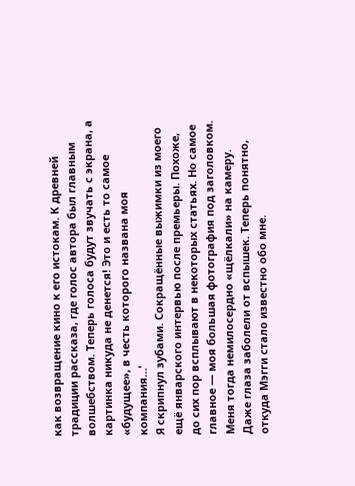как возвращение кино к его истокам. К древней традиции рассказа, где голос автора был главным волшебством. Теперь голоса будут звучать с экрана, а картинка никуда не денется! Это и есть то самое «будущее», в честь которого названа моя компания…'
Я скрипнул зубами. Сокращённые выжимки из моего ещё январского интервью после премьеры. Похоже, до сих пор всплывают в некоторых статьях. Но самое главное — моя большая фотография под заголовком. Меня тогда немилосердно «щёлкали» на камеру. Даже глаза заболели от вспышек. Теперь понятно, откуда Мэгги стало известно обо мне.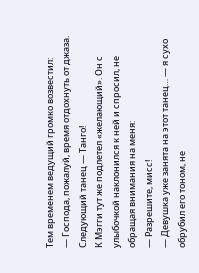Тем временем ведущий громко возвестил:
— Господа, пожалуй, время отдохнуть от джаза. Следующий танец — Танго!
К Мэгги тут же подлетел «желающий». Он с улыбочкой наклонился к ней и спросил, не обращая внимания на меня:
— Разрешите, мисс!
— Девушка уже занята на этот танец… — я сухо обрубил его тоном, не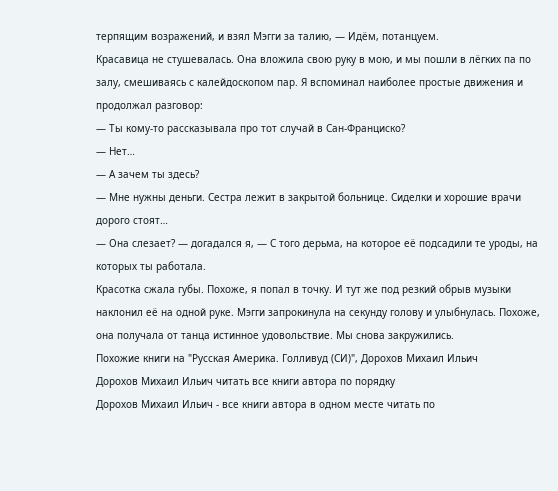терпящим возражений, и взял Мэгги за талию, — Идём, потанцуем.
Красавица не стушевалась. Она вложила свою руку в мою, и мы пошли в лёгких па по залу, смешиваясь с калейдоскопом пар. Я вспоминал наиболее простые движения и продолжал разговор:
— Ты кому-то рассказывала про тот случай в Сан-Франциско?
— Нет…
— А зачем ты здесь?
— Мне нужны деньги. Сестра лежит в закрытой больнице. Сиделки и хорошие врачи дорого стоят…
— Она слезает? — догадался я, — С того дерьма, на которое её подсадили те уроды, на которых ты работала.
Красотка сжала губы. Похоже, я попал в точку. И тут же под резкий обрыв музыки наклонил её на одной руке. Мэгги запрокинула на секунду голову и улыбнулась. Похоже, она получала от танца истинное удовольствие. Мы снова закружились.
Похожие книги на "Русская Америка. Голливуд (СИ)", Дорохов Михаил Ильич
Дорохов Михаил Ильич читать все книги автора по порядку
Дорохов Михаил Ильич - все книги автора в одном месте читать по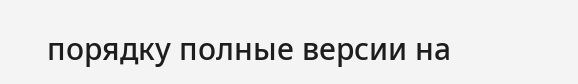порядку полные версии на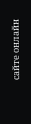сайте онлайн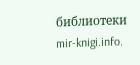библиотеки mir-knigi.info.